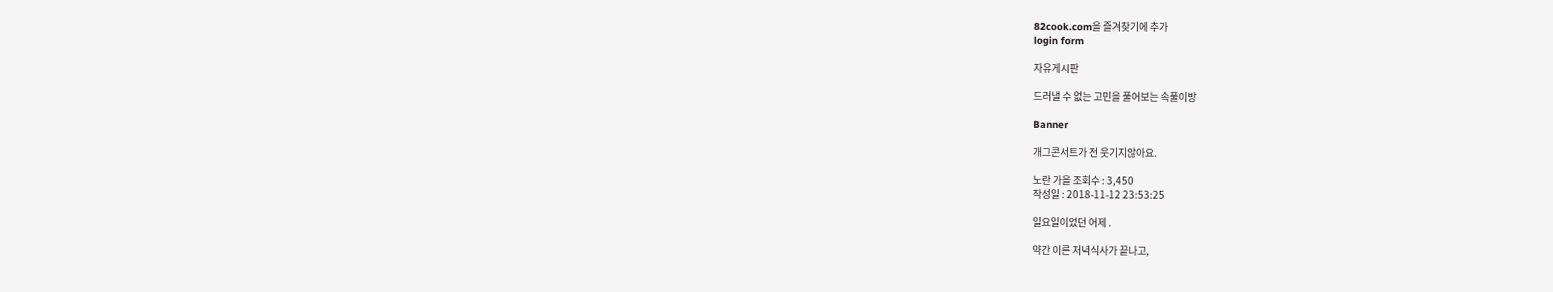82cook.com을 즐겨찾기에 추가
login form

자유게시판

드러낼 수 없는 고민을 풀어보는 속풀이방

Banner

개그콘서트가 전 웃기지않아요.

노란 가을 조회수 : 3,450
작성일 : 2018-11-12 23:53:25

일요일이었던 어제 .

약간 이른 저녁식사가 끝나고,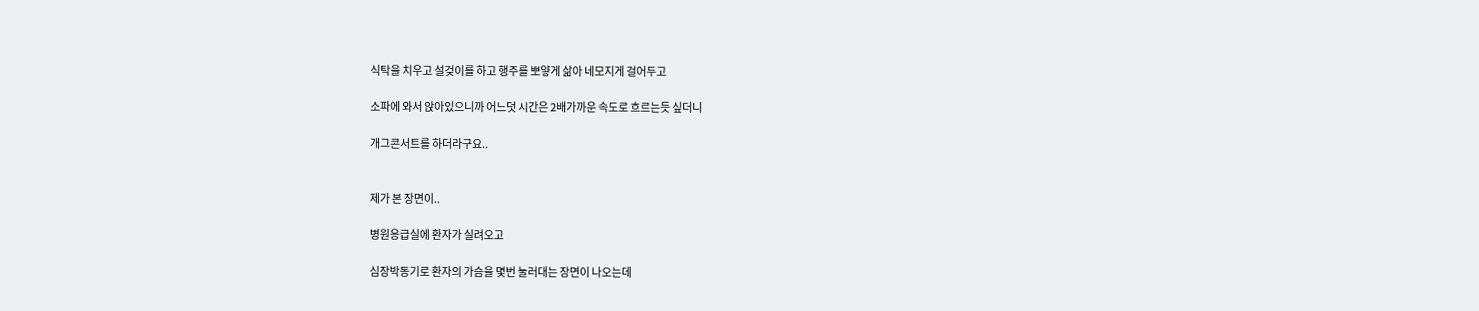식탁을 치우고 설겆이를 하고 행주를 뽀얗게 삶아 네모지게 걸어두고

소파에 와서 앉아있으니까 어느덧 시간은 2배가까운 속도로 흐르는듯 싶더니

개그콘서트를 하더라구요..


제가 본 장면이..

병원응급실에 환자가 실려오고

심장박동기로 환자의 가슴을 몇번 눌러대는 장면이 나오는데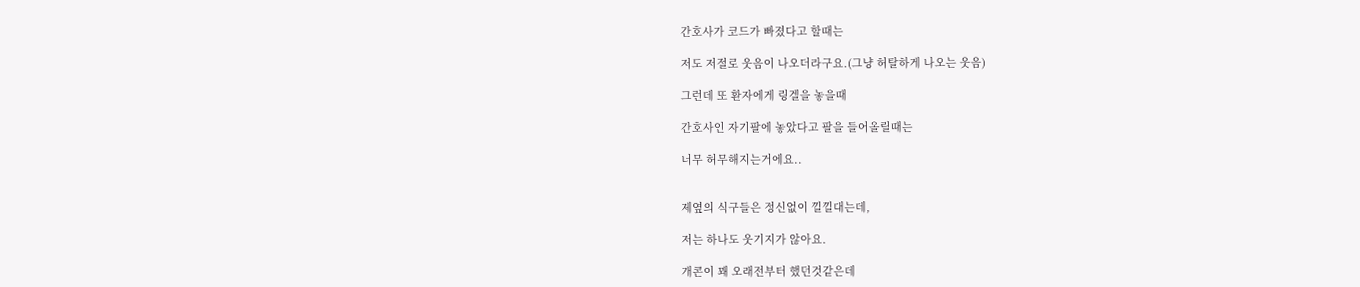간호사가 코드가 빠졌다고 할때는

저도 저절로 웃음이 나오더라구요.(그냥 허탈하게 나오는 웃음)

그런데 또 환자에게 링겔을 놓을때

간호사인 자기팔에 놓았다고 팔을 들어올릴때는

너무 허무해지는거에요..


제옆의 식구들은 정신없이 낄낄대는데,

저는 하나도 웃기지가 않아요.

개콘이 꽤 오래전부터 했던것같은데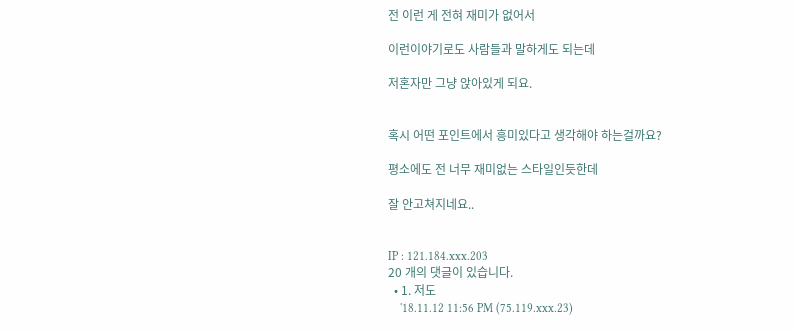전 이런 게 전혀 재미가 없어서

이런이야기로도 사람들과 말하게도 되는데

저혼자만 그냥 앉아있게 되요.


혹시 어떤 포인트에서 흥미있다고 생각해야 하는걸까요?

평소에도 전 너무 재미없는 스타일인듯한데

잘 안고쳐지네요..


IP : 121.184.xxx.203
20 개의 댓글이 있습니다.
  • 1. 저도
    '18.11.12 11:56 PM (75.119.xxx.23)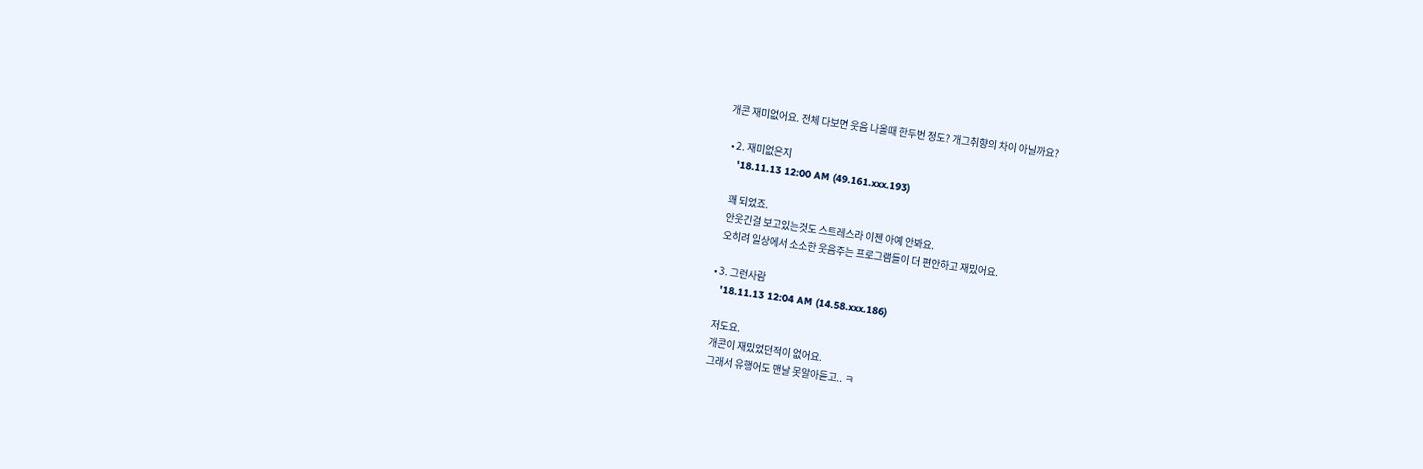개콘 재미없어요. 전체 다보면 웃음 나올때 한두번 정도? 개그취향의 차이 아닐까요?

  • 2. 재미없은지
    '18.11.13 12:00 AM (49.161.xxx.193)

    꽤 되었죠.
    안웃긴걸 보고있는것도 스트레스라 이젠 아예 안봐요.
    오히려 일상에서 소소한 웃음주는 프로그램들이 더 편안하고 재밌어요.

  • 3. 그런사람
    '18.11.13 12:04 AM (14.58.xxx.186)

    저도요.
    개콘이 재밌었던적이 없어요.
    그래서 유행어도 맨날 못알아듣고.. ㅋ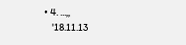• 4. ...,,
    '18.11.13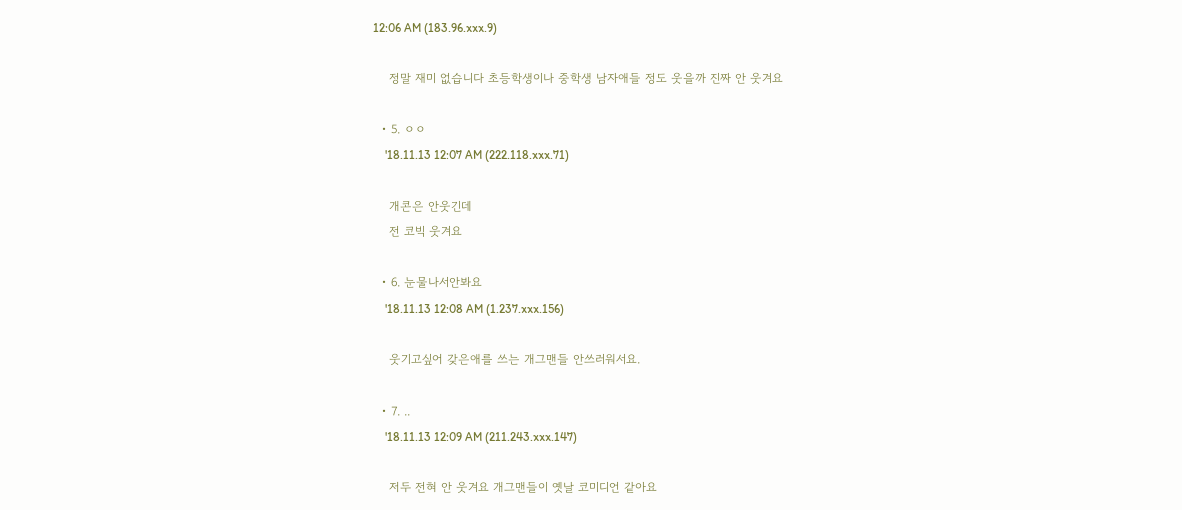12:06 AM (183.96.xxx.9)

    정말 재미 없습니다 초등학생이나 중학생 남자애들 정도 웃을까 진짜 안 웃겨요

  • 5. ㅇㅇ
    '18.11.13 12:07 AM (222.118.xxx.71)

    개콘은 안웃긴데
    전 코빅 웃겨요

  • 6. 눈물나서안봐요
    '18.11.13 12:08 AM (1.237.xxx.156)

    웃기고싶어 갖은애를 쓰는 개그맨들 안쓰러워서요.

  • 7. ..
    '18.11.13 12:09 AM (211.243.xxx.147)

    저두 전혀 안 웃겨요 개그맨들이 옛날 코미디언 같아요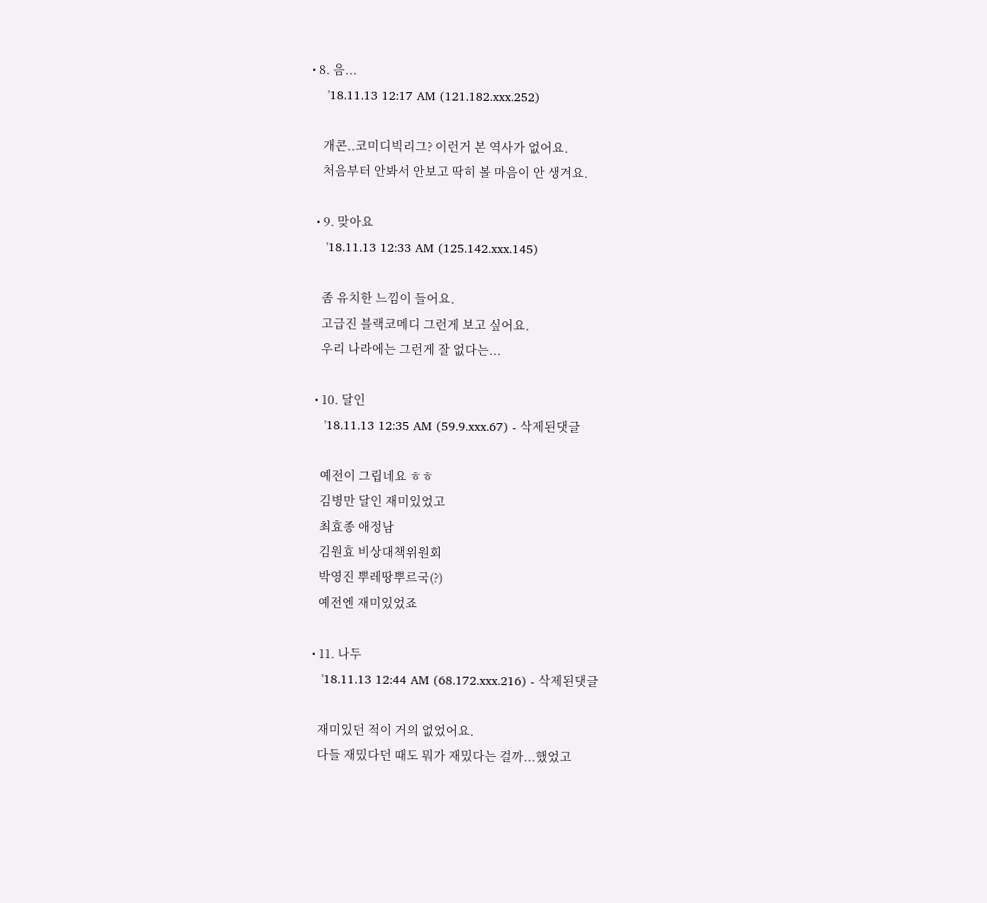• 8. 음...
    '18.11.13 12:17 AM (121.182.xxx.252)

    개콘..코미디빅리그? 이런거 본 역사가 없어요.
    처음부터 안봐서 안보고 딱히 볼 마음이 안 생겨요.

  • 9. 맞아요
    '18.11.13 12:33 AM (125.142.xxx.145)

    좀 유치한 느낌이 들어요.
    고급진 블랙코메디 그런게 보고 싶어요.
    우리 나라에는 그런게 잘 없다는...

  • 10. 달인
    '18.11.13 12:35 AM (59.9.xxx.67) - 삭제된댓글

    예전이 그립네요 ㅎㅎ
    김병만 달인 재미있었고
    최효종 애정남
    김원효 비상대책위원회
    박영진 뿌레땅뿌르국(?)
    예전엔 재미있었죠

  • 11. 나두
    '18.11.13 12:44 AM (68.172.xxx.216) - 삭제된댓글

    재미있던 적이 거의 없었어요.
    다들 재밌다던 때도 뭐가 재밌다는 걸까...했었고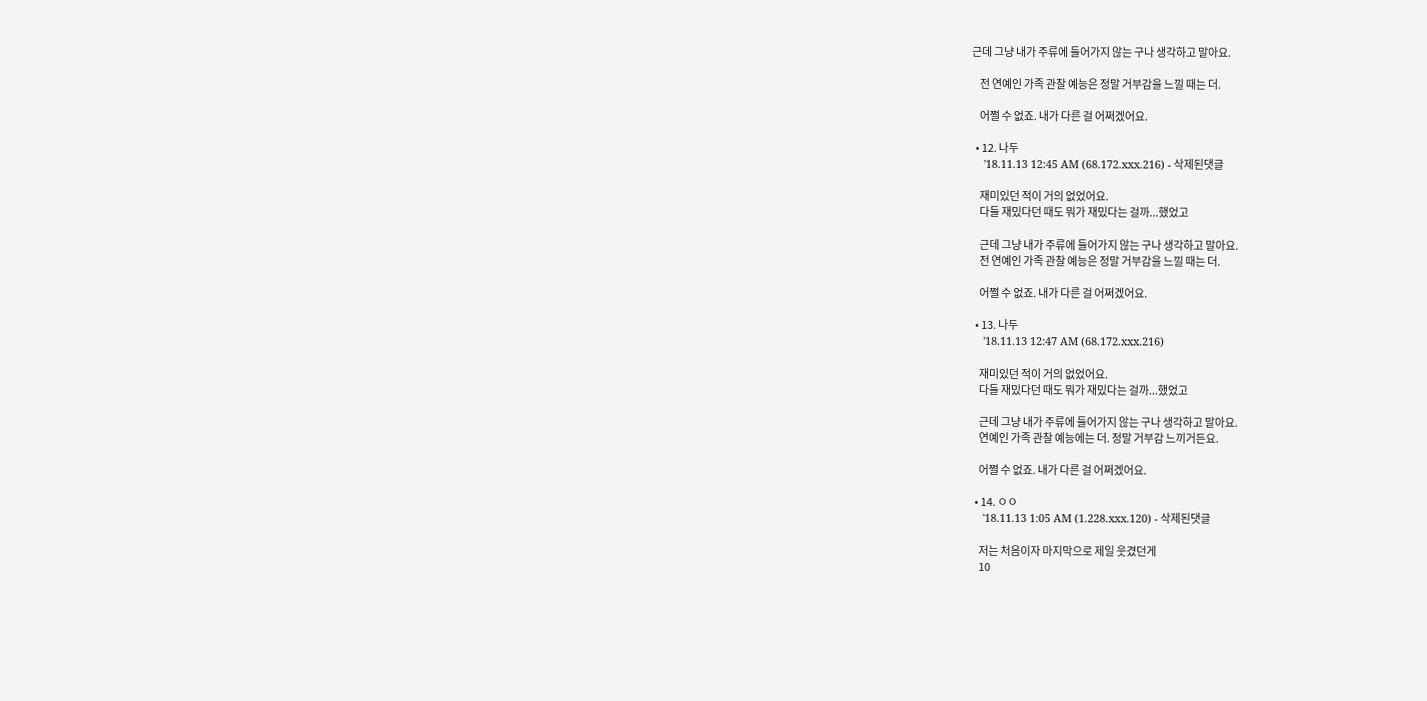근데 그냥 내가 주류에 들어가지 않는 구나 생각하고 말아요.

    전 연예인 가족 관찰 예능은 정말 거부감을 느낄 때는 더.

    어쩔 수 없죠. 내가 다른 걸 어쩌겠어요.

  • 12. 나두
    '18.11.13 12:45 AM (68.172.xxx.216) - 삭제된댓글

    재미있던 적이 거의 없었어요.
    다들 재밌다던 때도 뭐가 재밌다는 걸까...했었고

    근데 그냥 내가 주류에 들어가지 않는 구나 생각하고 말아요.
    전 연예인 가족 관찰 예능은 정말 거부감을 느낄 때는 더.

    어쩔 수 없죠. 내가 다른 걸 어쩌겠어요.

  • 13. 나두
    '18.11.13 12:47 AM (68.172.xxx.216)

    재미있던 적이 거의 없었어요.
    다들 재밌다던 때도 뭐가 재밌다는 걸까...했었고

    근데 그냥 내가 주류에 들어가지 않는 구나 생각하고 말아요.
    연예인 가족 관찰 예능에는 더. 정말 거부감 느끼거든요.

    어쩔 수 없죠. 내가 다른 걸 어쩌겠어요.

  • 14. ㅇㅇ
    '18.11.13 1:05 AM (1.228.xxx.120) - 삭제된댓글

    저는 처음이자 마지막으로 제일 웃겼던게
    10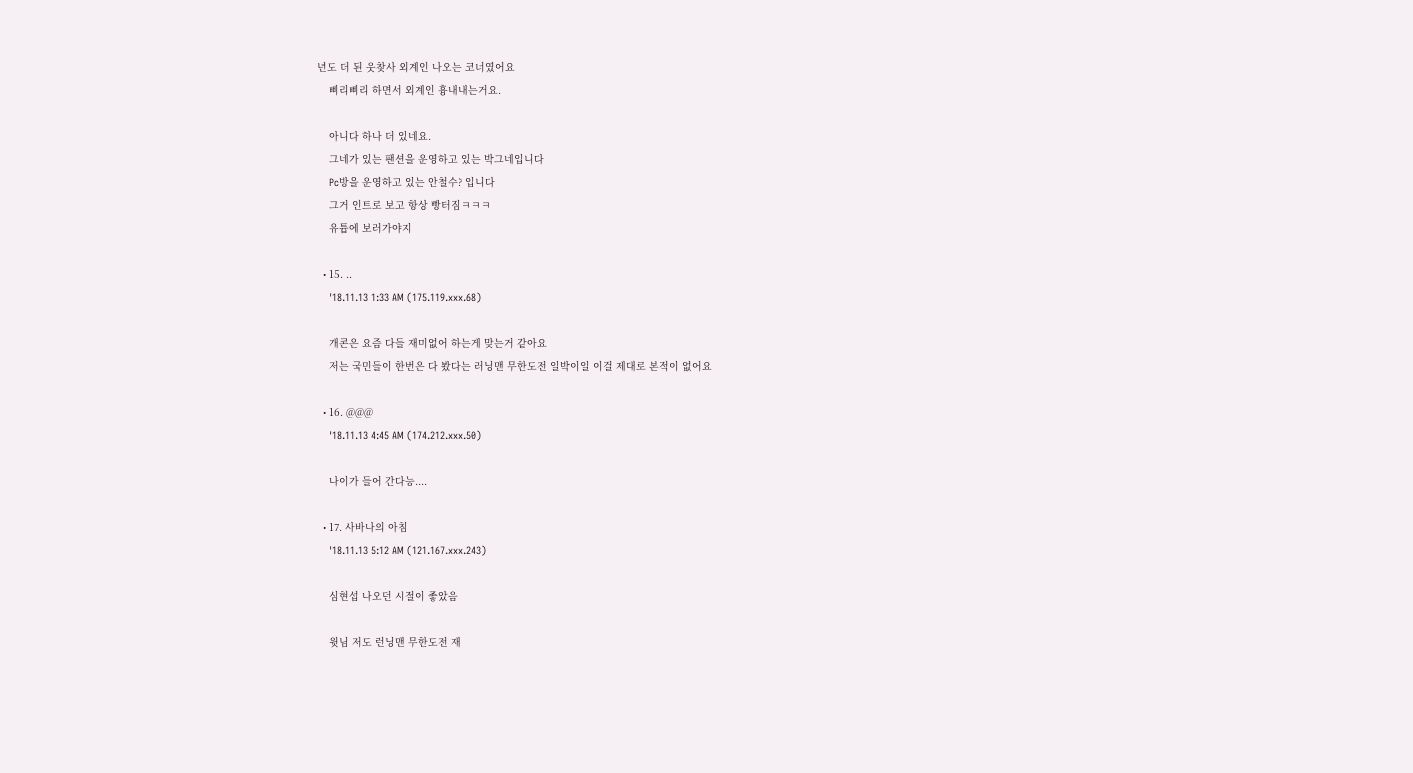년도 더 된 웃찾사 외계인 나오는 코너였어요
    삐리삐리 하면서 외계인 흉내내는거요.

    아니다 하나 더 있네요.
    그네가 있는 팬션을 운영하고 있는 박그네입니다
    Pc방을 운영하고 있는 안철수? 입니다
    그거 인트로 보고 항상 빵터짐ㅋㅋㅋ
    유튭에 보러가야지

  • 15. ..
    '18.11.13 1:33 AM (175.119.xxx.68)

    개콘은 요즘 다들 재미없어 하는게 맞는거 같아요
    저는 국민들이 한번은 다 봤다는 러닝맨 무한도전 일박이일 이걸 제대로 본적이 없어요

  • 16. @@@
    '18.11.13 4:45 AM (174.212.xxx.50)

    나이가 들어 간다능....

  • 17. 사바나의 아침
    '18.11.13 5:12 AM (121.167.xxx.243)

    심현섭 나오던 시절이 좋았음

    윗님 저도 런닝맨 무한도전 재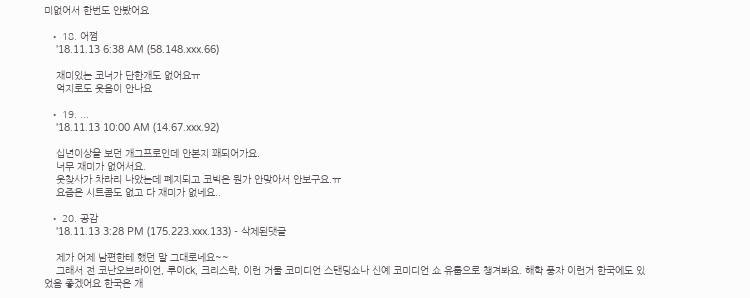미없어서 한번도 안봤어요

  • 18. 어쩜
    '18.11.13 6:38 AM (58.148.xxx.66)

    재미있는 코너가 단한개도 없어요ㅠ
    억지로도 웃음이 안나요

  • 19. ...
    '18.11.13 10:00 AM (14.67.xxx.92)

    십년이상을 보던 개그프로인데 안본지 꽤되어가요.
    너무 재미가 없어서요.
    웃찾사가 차라리 나았는데 폐지되고 코빅은 뭔가 안맞아서 안보구요.ㅠ
    요즘은 시트콤도 없고 다 재미가 없네요..

  • 20. 공감
    '18.11.13 3:28 PM (175.223.xxx.133) - 삭제된댓글

    제가 어제 남편한테 했던 말 그대로네요~~
    그래서 전 코난오브라이언, 루이ck, 크리스락, 이런 거물 코미디언 스탠딩쇼나 신예 코미디언 쇼 유툽으로 챙겨봐요. 해학 풍자 이런거 한국에도 있었음 좋겠어요 한국은 개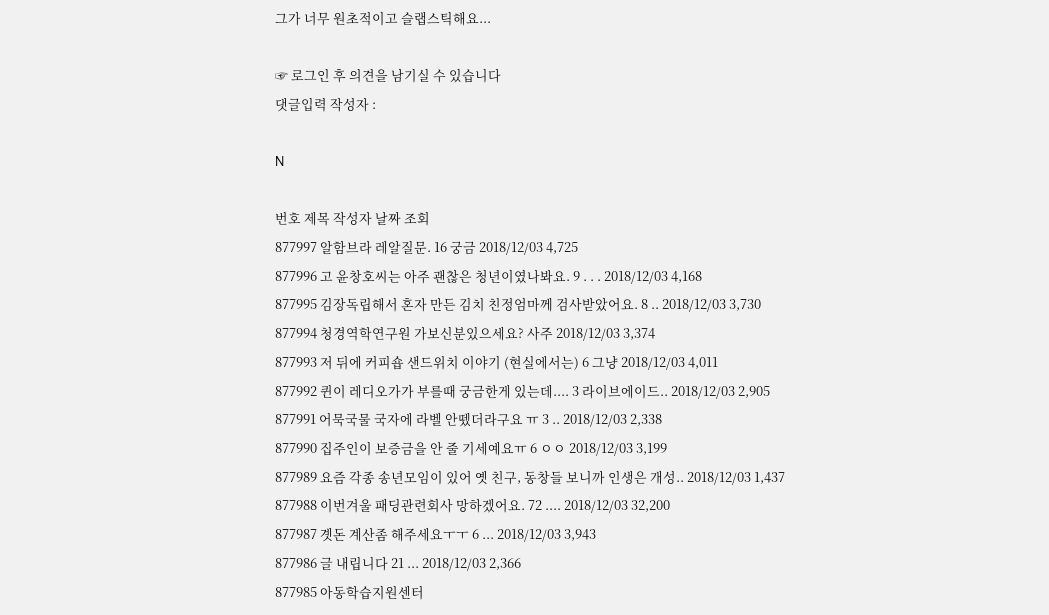그가 너무 원초적이고 슬랩스틱해요...

☞ 로그인 후 의견을 남기실 수 있습니다
댓글입력 작성자 :

N

번호 제목 작성자 날짜 조회
877997 알함브라 레알질문. 16 궁금 2018/12/03 4,725
877996 고 윤창호씨는 아주 괜찮은 청년이였나봐요. 9 . . . 2018/12/03 4,168
877995 김장독립해서 혼자 만든 김치 친정엄마께 검사받았어요. 8 .. 2018/12/03 3,730
877994 청경역학연구원 가보신분있으세요? 사주 2018/12/03 3,374
877993 저 뒤에 커피숍 샌드위치 이야기 (현실에서는) 6 그냥 2018/12/03 4,011
877992 퀸이 레디오가가 부를때 궁금한게 있는데.... 3 라이브에이드.. 2018/12/03 2,905
877991 어묵국물 국자에 라벨 안뗐더라구요 ㅠ 3 .. 2018/12/03 2,338
877990 집주인이 보증금을 안 줄 기세예요ㅠ 6 ㅇㅇ 2018/12/03 3,199
877989 요즘 각종 송년모임이 있어 옛 친구, 동창들 보니까 인생은 개성.. 2018/12/03 1,437
877988 이번겨울 패딩관련회사 망하겠어요. 72 .... 2018/12/03 32,200
877987 곗돈 계산좀 해주세요ㅜㅜ 6 ... 2018/12/03 3,943
877986 글 내립니다 21 ... 2018/12/03 2,366
877985 아동학습지원센터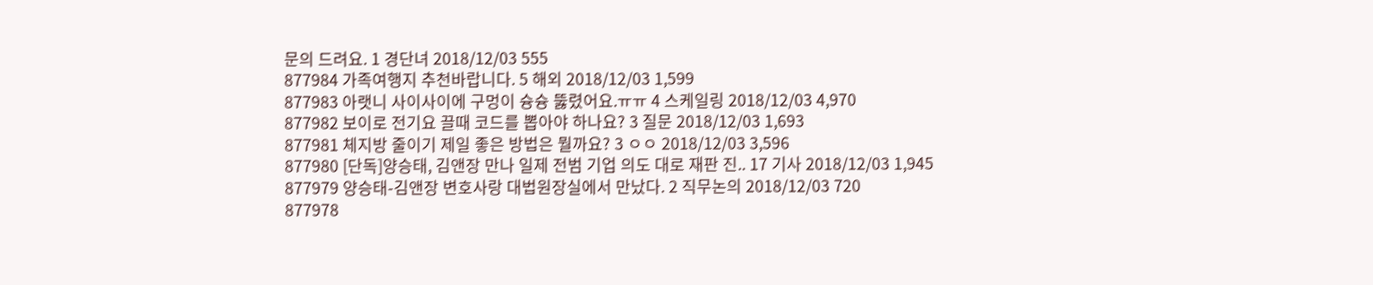문의 드려요. 1 경단녀 2018/12/03 555
877984 가족여행지 추천바랍니다. 5 해외 2018/12/03 1,599
877983 아랫니 사이사이에 구멍이 슝슝 뚫렸어요.ㅠㅠ 4 스케일링 2018/12/03 4,970
877982 보이로 전기요 끌때 코드를 뽑아야 하나요? 3 질문 2018/12/03 1,693
877981 체지방 줄이기 제일 좋은 방법은 뭘까요? 3 ㅇㅇ 2018/12/03 3,596
877980 [단독]양승태, 김앤장 만나 일제 전범 기업 의도 대로 재판 진.. 17 기사 2018/12/03 1,945
877979 양승태-김앤장 변호사랑 대법원장실에서 만났다. 2 직무논의 2018/12/03 720
877978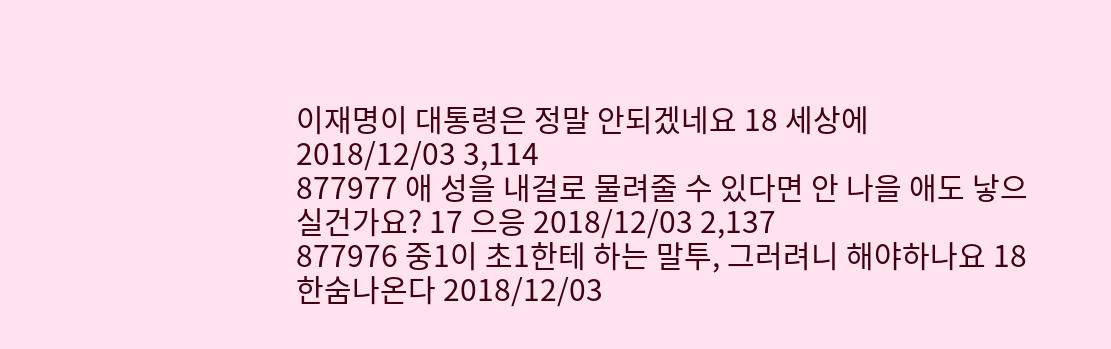이재명이 대통령은 정말 안되겠네요 18 세상에 2018/12/03 3,114
877977 애 성을 내걸로 물려줄 수 있다면 안 나을 애도 낳으실건가요? 17 으응 2018/12/03 2,137
877976 중1이 초1한테 하는 말투, 그러려니 해야하나요 18 한숨나온다 2018/12/03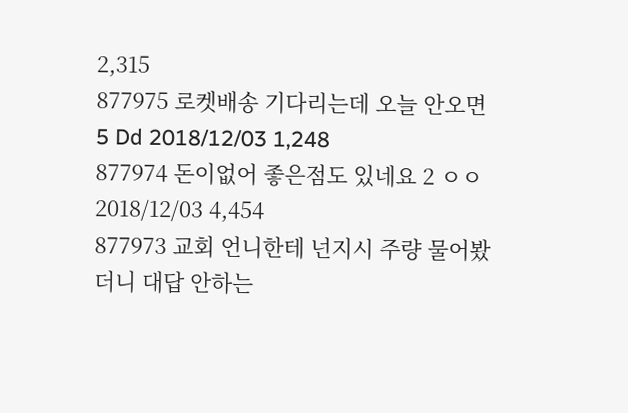2,315
877975 로켓배송 기다리는데 오늘 안오면 5 Dd 2018/12/03 1,248
877974 돈이없어 좋은점도 있네요 2 ㅇㅇ 2018/12/03 4,454
877973 교회 언니한테 넌지시 주량 물어봤더니 대답 안하는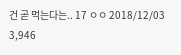건 곧 먹는다는.. 17 ㅇㅇ 2018/12/03 3,946